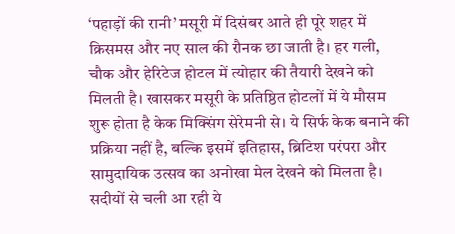‘पहाड़ों की रानी’ मसूरी में दिसंबर आते ही पूरे शहर में क्रिसमस और नए साल की रौनक छा जाती है। हर गली, चौक और हेरिटेज होटल में त्योहार की तैयारी देखने को मिलती है। खासकर मसूरी के प्रतिष्ठित होटलों में ये मौसम शुरू होता है केक मिक्सिंग सेरेमनी से। ये सिर्फ केक बनाने की प्रक्रिया नहीं है, बल्कि इसमें इतिहास, ब्रिटिश परंपरा और सामुदायिक उत्सव का अनोखा मेल देखने को मिलता है। सदीयों से चली आ रही ये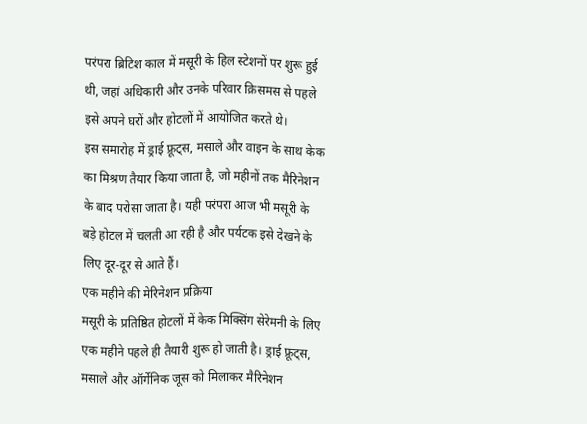परंपरा ब्रिटिश काल में मसूरी के हिल स्टेशनों पर शुरू हुई थी, जहां अधिकारी और उनके परिवार क्रिसमस से पहले इसे अपने घरों और होटलों में आयोजित करते थे।
इस समारोह में ड्राई फ्रूट्स, मसाले और वाइन के साथ केक का मिश्रण तैयार किया जाता है, जो महीनों तक मैरिनेशन के बाद परोसा जाता है। यही परंपरा आज भी मसूरी के बड़े होटल में चलती आ रही है और पर्यटक इसे देखने के लिए दूर-दूर से आते हैं।
एक महीने की मेरिनेशन प्रक्रिया
मसूरी के प्रतिष्ठित होटलों में केक मिक्सिंग सेरेमनी के लिए एक महीने पहले ही तैयारी शुरू हो जाती है। ड्राई फ्रूट्स, मसाले और ऑर्गेनिक जूस को मिलाकर मैरिनेशन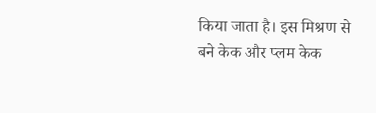किया जाता है। इस मिश्रण से बने केक और प्लम केक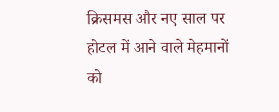क्रिसमस और नए साल पर होटल में आने वाले मेहमानों को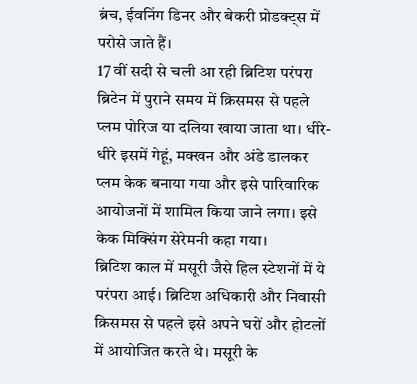ब्रंच, ईवनिंग डिनर और बेकरी प्रोडक्ट्स में परोसे जाते हैं।
17 वीं सदी से चली आ रही ब्रिटिश परंपरा
ब्रिटेन में पुराने समय में क्रिसमस से पहले प्लम पोरिज या दलिया खाया जाता था। धीरे-धीरे इसमें गेहूं, मक्खन और अंडे डालकर प्लम केक बनाया गया और इसे पारिवारिक आयोजनों में शामिल किया जाने लगा। इसे केक मिक्सिंग सेरेमनी कहा गया।
ब्रिटिश काल में मसूरी जैसे हिल स्टेशनों में ये परंपरा आई। ब्रिटिश अधिकारी और निवासी क्रिसमस से पहले इसे अपने घरों और होटलों में आयोजित करते थे। मसूरी के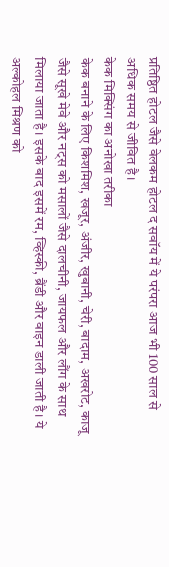प्रतिष्ठित होटल जैसे वेलकम होटल द सवॉय में ये परंपरा आज भी 100 साल से अधिक समय से जीवित है।
केक मिक्सिंग का अनोखा तरीका
केक बनाने के लिए किशमिश, खजूर, अंजीर, खुबानी, चेरी, बादाम, अखरोट, काजू जैसे सूखे मेवे और नट्स को मसालों जैसे दालचीनी, जायफल और लौंग के साथ मिलाया जाता है। इसके बाद इसमें रम, व्हिस्की, ब्रैंडी और वाइन डाली जाती है। ये अल्कोहल मिश्रण को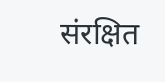संरक्षित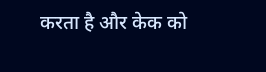करता है और केक को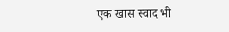एक खास स्वाद भी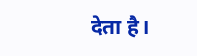देता है।